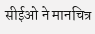सीईओ ने मानचित्र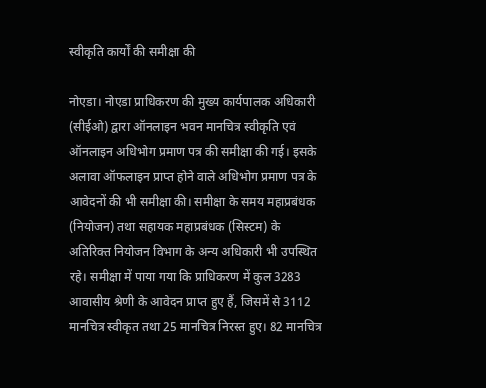स्वीकृति कार्यों की समीक्षा की

नोएडा। नोएडा प्राधिकरण की मुख्य कार्यपालक अधिकारी (सीईओ) द्वारा ऑनलाइन भवन मानचित्र स्वीकृति एवं ऑनलाइन अधिभोग प्रमाण पत्र की समीक्षा की गई। इसके अलावा ऑफलाइन प्राप्त होने वाले अधिभोग प्रमाण पत्र के आवेदनों की भी समीक्षा की। समीक्षा के समय महाप्रबंधक (नियोजन) तथा सहायक महाप्रबंधक (सिस्टम) के अतिरिक्त नियोजन विभाग के अन्य अधिकारी भी उपस्थित रहे। समीक्षा में पाया गया कि प्राधिकरण में कुल 3283 आवासीय श्रेणी के आवेदन प्राप्त हुए हैं, जिसमें से 3112 मानचित्र स्वीकृत तथा 25 मानचित्र निरस्त हुए। 82 मानचित्र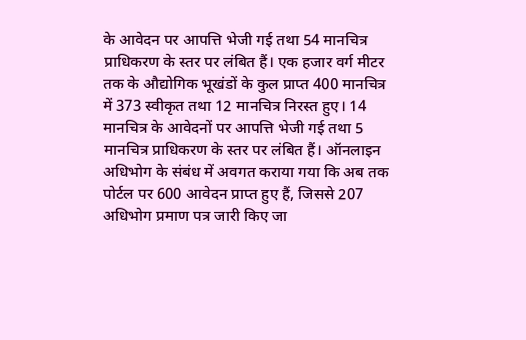के आवेदन पर आपत्ति भेजी गई तथा 54 मानचित्र प्राधिकरण के स्तर पर लंबित हैं। एक हजार वर्ग मीटर तक के औद्योगिक भूखंडों के कुल प्राप्त 400 मानचित्र में 373 स्वीकृत तथा 12 मानचित्र निरस्त हुए। 14 मानचित्र के आवेदनों पर आपत्ति भेजी गई तथा 5 मानचित्र प्राधिकरण के स्तर पर लंबित हैं। ऑनलाइन अधिभोग के संबंध में अवगत कराया गया कि अब तक पोर्टल पर 600 आवेदन प्राप्त हुए हैं, जिससे 207 अधिभोग प्रमाण पत्र जारी किए जा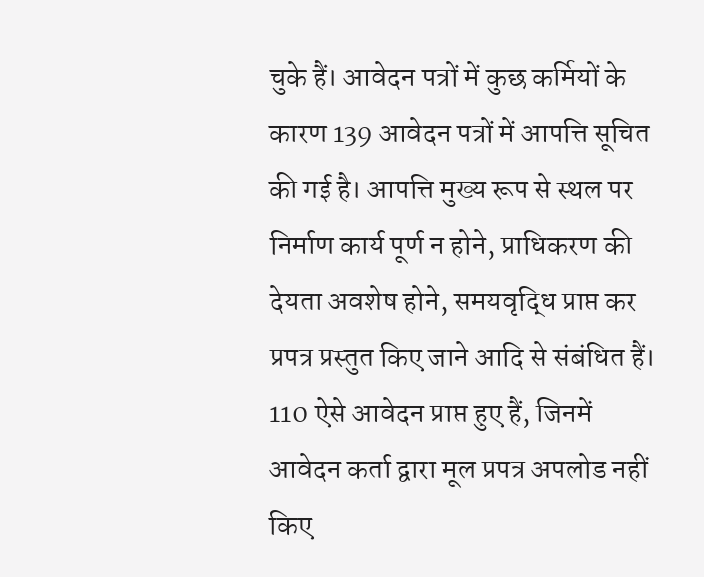चुके हैं। आवेदन पत्रों में कुछ कर्मियों के कारण 139 आवेदन पत्रों में आपत्ति सूचित की गई है। आपत्ति मुख्य रूप से स्थल पर निर्माण कार्य पूर्ण न होने, प्राधिकरण की देयता अवशेष होने, समयवृद्धि प्राप्त कर प्रपत्र प्रस्तुत किए जाने आदि से संबंधित हैं। 110 ऐसे आवेदन प्राप्त हुए हैं, जिनमें आवेदन कर्ता द्वारा मूल प्रपत्र अपलोड नहीं किए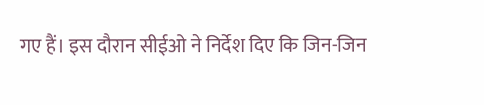गए हैं। इस दौरान सीईओ ने निर्देश दिए कि जिन-जिन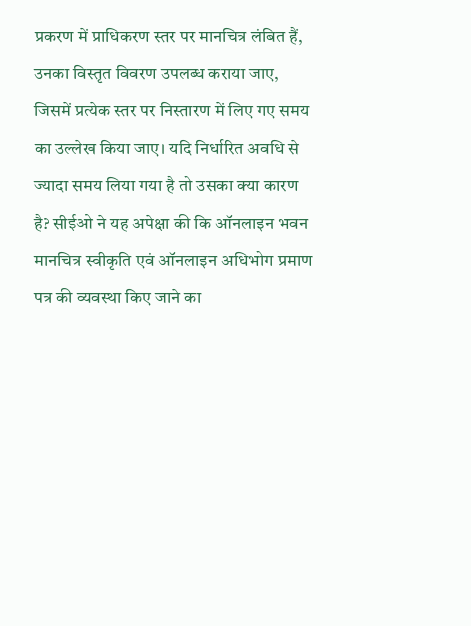प्रकरण में प्राधिकरण स्तर पर मानचित्र लंबित हैं, उनका विस्तृत विवरण उपलब्ध कराया जाए, जिसमें प्रत्येक स्तर पर निस्तारण में लिए गए समय का उल्लेख किया जाए। यदि निर्धारित अवधि से ज्यादा समय लिया गया है तो उसका क्या कारण है? सीईओ ने यह अपेक्षा की कि ऑनलाइन भवन मानचित्र स्वीकृति एवं ऑनलाइन अधिभोग प्रमाण पत्र की व्यवस्था किए जाने का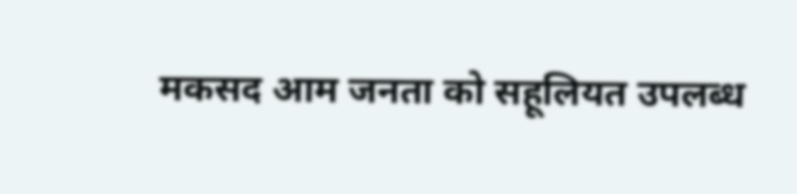मकसद आम जनता को सहूलियत उपलब्ध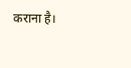कराना है।